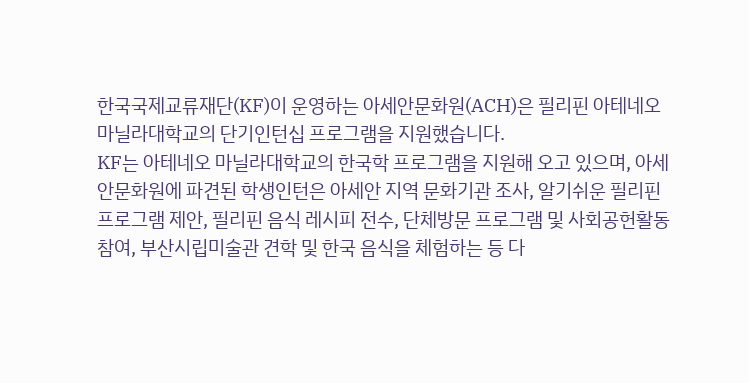한국국제교류재단(KF)이 운영하는 아세안문화원(ACH)은 필리핀 아테네오 마닐라대학교의 단기인턴십 프로그램을 지원했습니다.
KF는 아테네오 마닐라대학교의 한국학 프로그램을 지원해 오고 있으며, 아세안문화원에 파견된 학생인턴은 아세안 지역 문화기관 조사, 알기쉬운 필리핀 프로그램 제안, 필리핀 음식 레시피 전수, 단체방문 프로그램 및 사회공헌활동 참여, 부산시립미술관 견학 및 한국 음식을 체험하는 등 다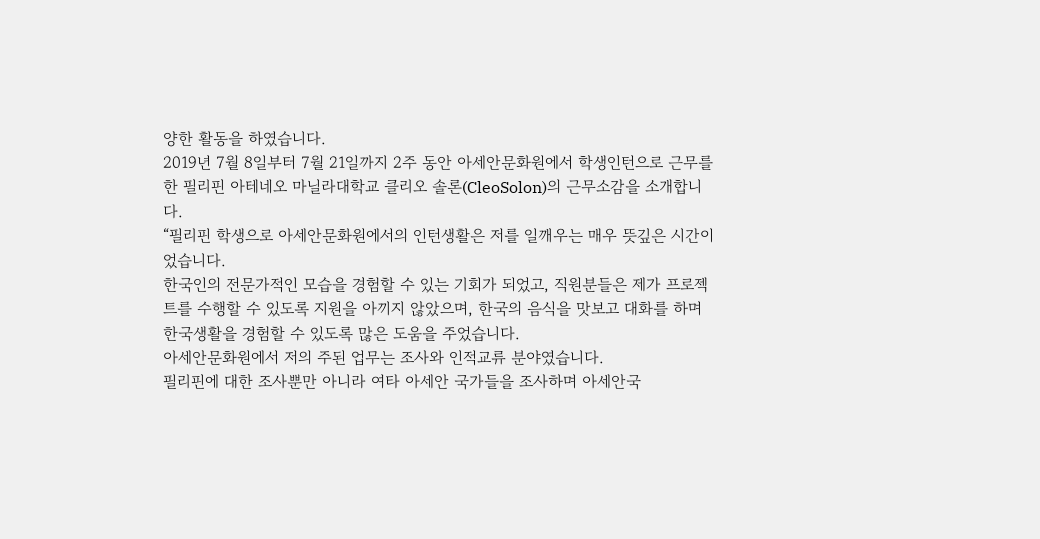양한 활동을 하였습니다.
2019년 7월 8일부터 7월 21일까지 2주 동안 아세안문화원에서 학생인턴으로 근무를 한 필리핀 아테네오 마닐라대학교 클리오 솔론(CleoSolon)의 근무소감을 소개합니다.
“필리핀 학생으로 아세안문화원에서의 인턴생활은 저를 일깨우는 매우 뜻깊은 시간이었습니다.
한국인의 전문가적인 모습을 경험할 수 있는 기회가 되었고, 직원분들은 제가 프로젝트를 수행할 수 있도록 지원을 아끼지 않았으며, 한국의 음식을 맛보고 대화를 하며 한국생활을 경험할 수 있도록 많은 도움을 주었습니다.
아세안문화원에서 저의 주된 업무는 조사와 인적교류 분야였습니다.
필리핀에 대한 조사뿐만 아니라 여타 아세안 국가들을 조사하며 아세안국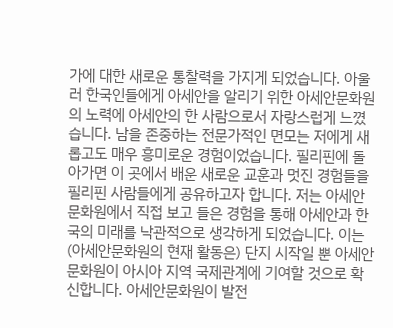가에 대한 새로운 통찰력을 가지게 되었습니다. 아울러 한국인들에게 아세안을 알리기 위한 아세안문화원의 노력에 아세안의 한 사람으로서 자랑스럽게 느꼈습니다. 남을 존중하는 전문가적인 면모는 저에게 새롭고도 매우 흥미로운 경험이었습니다. 필리핀에 돌아가면 이 곳에서 배운 새로운 교훈과 멋진 경험들을 필리핀 사람들에게 공유하고자 합니다. 저는 아세안문화원에서 직접 보고 들은 경험을 통해 아세안과 한국의 미래를 낙관적으로 생각하게 되었습니다. 이는(아세안문화원의 현재 활동은) 단지 시작일 뿐 아세안문화원이 아시아 지역 국제관계에 기여할 것으로 확신합니다. 아세안문화원이 발전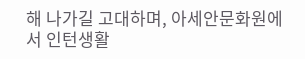해 나가길 고대하며, 아세안문화원에서 인턴생활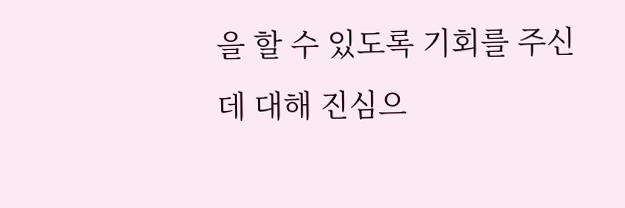을 할 수 있도록 기회를 주신데 대해 진심으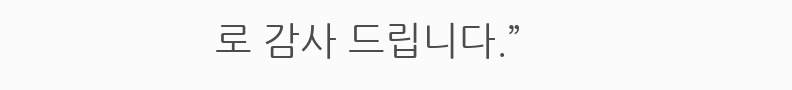로 감사 드립니다.”